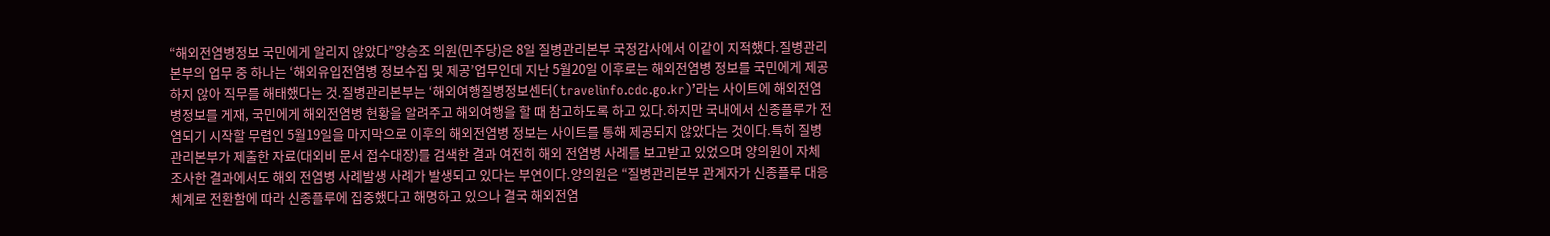“해외전염병정보 국민에게 알리지 않았다”양승조 의원(민주당)은 8일 질병관리본부 국정감사에서 이같이 지적했다.질병관리본부의 업무 중 하나는 ‘해외유입전염병 정보수집 및 제공’업무인데 지난 5월20일 이후로는 해외전염병 정보를 국민에게 제공하지 않아 직무를 해태했다는 것.질병관리본부는 ‘해외여행질병정보센터(travelinfo.cdc.go.kr)’라는 사이트에 해외전염병정보를 게재, 국민에게 해외전염병 현황을 알려주고 해외여행을 할 때 참고하도록 하고 있다.하지만 국내에서 신종플루가 전염되기 시작할 무렵인 5월19일을 마지막으로 이후의 해외전염병 정보는 사이트를 통해 제공되지 않았다는 것이다.특히 질병관리본부가 제출한 자료(대외비 문서 접수대장)를 검색한 결과 여전히 해외 전염병 사례를 보고받고 있었으며 양의원이 자체 조사한 결과에서도 해외 전염병 사례발생 사례가 발생되고 있다는 부연이다.양의원은 “질병관리본부 관계자가 신종플루 대응체계로 전환함에 따라 신종플루에 집중했다고 해명하고 있으나 결국 해외전염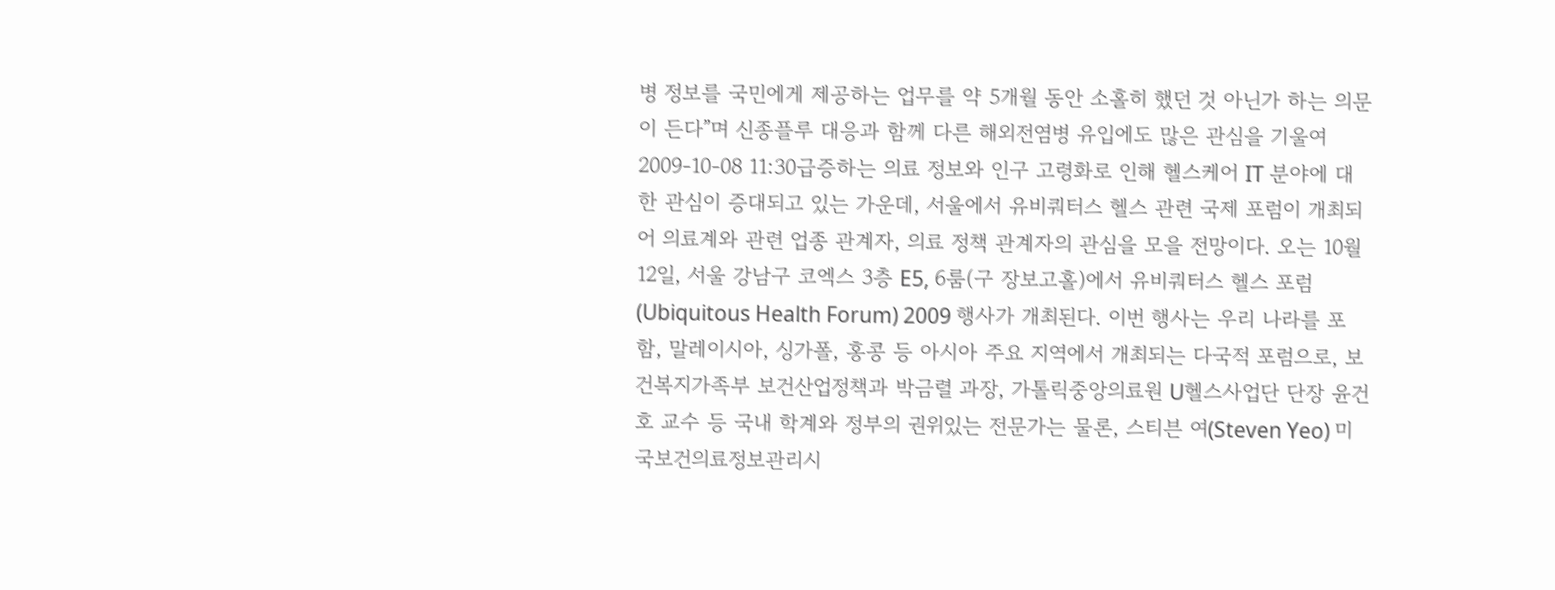병 정보를 국민에게 제공하는 업무를 약 5개월 동안 소홀히 했던 것 아닌가 하는 의문이 든다”며 신종플루 대응과 함께 다른 해외전염병 유입에도 많은 관심을 기울여
2009-10-08 11:30급증하는 의료 정보와 인구 고령화로 인해 헬스케어 IT 분야에 대한 관심이 증대되고 있는 가운데, 서울에서 유비쿼터스 헬스 관련 국제 포럼이 개최되어 의료계와 관련 업종 관계자, 의료 정책 관계자의 관심을 모을 전망이다. 오는 10월 12일, 서울 강남구 코엑스 3층 E5, 6룸(구 장보고홀)에서 유비쿼터스 헬스 포럼 (Ubiquitous Health Forum) 2009 행사가 개최된다. 이번 행사는 우리 나라를 포함, 말레이시아, 싱가폴, 홍콩 등 아시아 주요 지역에서 개최되는 다국적 포럼으로, 보건복지가족부 보건산업정책과 박금렬 과장, 가톨릭중앙의료원 U헬스사업단 단장 윤건호 교수 등 국내 학계와 정부의 권위있는 전문가는 물론, 스티븐 여(Steven Yeo) 미국보건의료정보관리시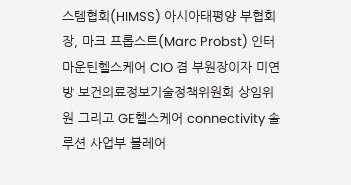스템협회(HIMSS) 아시아태평양 부협회장, 마크 프롭스트(Marc Probst) 인터마운틴헬스케어 CIO 겸 부원장이자 미연방 보건의료정보기술정책위원회 상임위원 그리고 GE헬스케어 connectivity 솔루션 사업부 블레어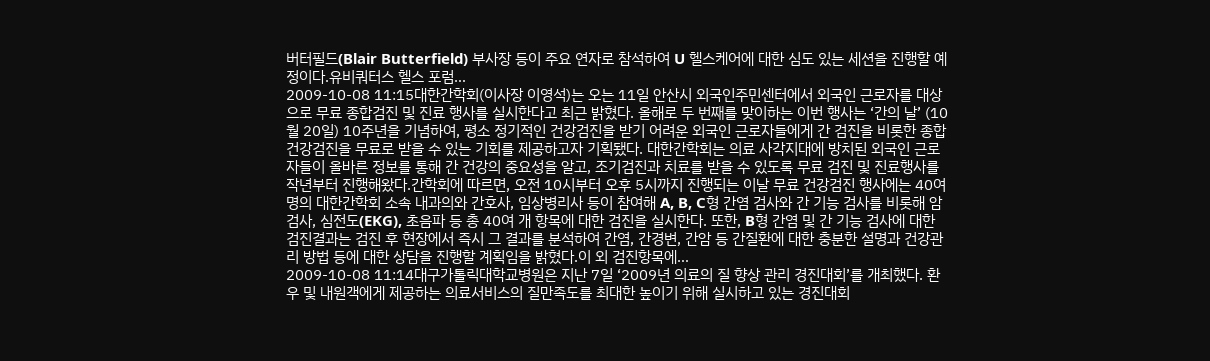버터필드(Blair Butterfield) 부사장 등이 주요 연자로 참석하여 U 헬스케어에 대한 심도 있는 세션을 진행할 예정이다.유비쿼터스 헬스 포럼…
2009-10-08 11:15대한간학회(이사장 이영석)는 오는 11일 안산시 외국인주민센터에서 외국인 근로자를 대상으로 무료 종합검진 및 진료 행사를 실시한다고 최근 밝혔다. 올해로 두 번째를 맞이하는 이번 행사는 ‘간의 날’ (10월 20일) 10주년을 기념하여, 평소 정기적인 건강검진을 받기 어려운 외국인 근로자들에게 간 검진을 비롯한 종합 건강검진을 무료로 받을 수 있는 기회를 제공하고자 기획됐다. 대한간학회는 의료 사각지대에 방치된 외국인 근로자들이 올바른 정보를 통해 간 건강의 중요성을 알고, 조기검진과 치료를 받을 수 있도록 무료 검진 및 진료행사를 작년부터 진행해왔다.간학회에 따르면, 오전 10시부터 오후 5시까지 진행되는 이날 무료 건강검진 행사에는 40여 명의 대한간학회 소속 내과의와 간호사, 임상병리사 등이 참여해 A, B, C형 간염 검사와 간 기능 검사를 비롯해 암 검사, 심전도(EKG), 초음파 등 총 40여 개 항목에 대한 검진을 실시한다. 또한, B형 간염 및 간 기능 검사에 대한 검진결과는 검진 후 현장에서 즉시 그 결과를 분석하여 간염, 간경변, 간암 등 간질환에 대한 충분한 설명과 건강관리 방법 등에 대한 상담을 진행할 계획임을 밝혔다.이 외 검진항목에…
2009-10-08 11:14대구가톨릭대학교병원은 지난 7일 ‘2009년 의료의 질 향상 관리 경진대회’를 개최했다. 환우 및 내원객에게 제공하는 의료서비스의 질만족도를 최대한 높이기 위해 실시하고 있는 경진대회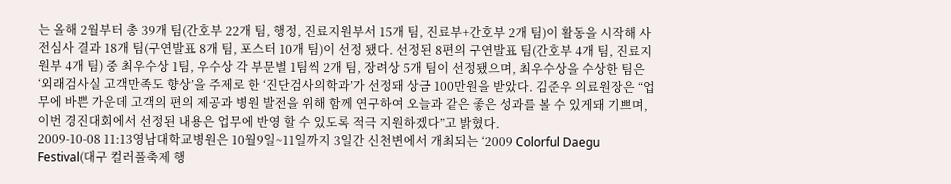는 올해 2월부터 총 39개 팀(간호부 22개 팀, 행정, 진료지원부서 15개 팀, 진료부+간호부 2개 팀)이 활동을 시작해 사전심사 결과 18개 팀(구연발표 8개 팀, 포스터 10개 팀)이 선정 됐다. 선정된 8편의 구연발표 팀(간호부 4개 팀, 진료지원부 4개 팀) 중 최우수상 1팀, 우수상 각 부문별 1팀씩 2개 팀, 장려상 5개 팀이 선정됐으며, 최우수상을 수상한 팀은 ‘외래검사실 고객만족도 향상’을 주제로 한 ‘진단검사의학과’가 선정돼 상금 100만원을 받았다. 김준우 의료원장은 “업무에 바쁜 가운데 고객의 편의 제공과 병원 발전을 위해 함께 연구하여 오늘과 같은 좋은 성과를 볼 수 있게돼 기쁘며, 이번 경진대회에서 선정된 내용은 업무에 반영 할 수 있도록 적극 지원하겠다”고 밝혔다.
2009-10-08 11:13영남대학교병원은 10월9일~11일까지 3일간 신천변에서 개최되는 ‘2009 Colorful Daegu Festival(대구 컬러풀축제 행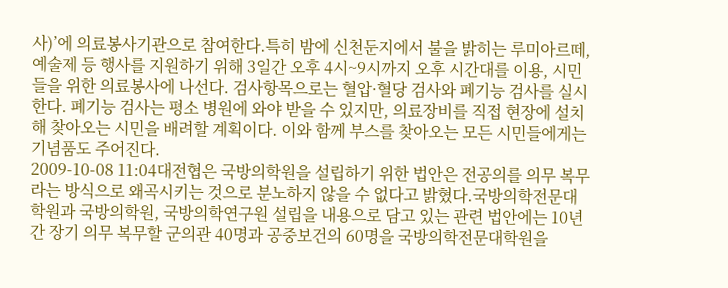사)’에 의료봉사기관으로 참여한다.특히 밤에 신천둔지에서 불을 밝히는 루미아르떼, 예술제 등 행사를 지원하기 위해 3일간 오후 4시~9시까지 오후 시간대를 이용, 시민들을 위한 의료봉사에 나선다. 검사항목으로는 혈압·혈당 검사와 폐기능 검사를 실시한다. 폐기능 검사는 평소 병원에 와야 받을 수 있지만, 의료장비를 직접 현장에 설치해 찾아오는 시민을 배려할 계획이다. 이와 함께 부스를 찾아오는 모든 시민들에게는 기념품도 주어진다.
2009-10-08 11:04대전협은 국방의학원을 설립하기 위한 법안은 전공의를 의무 복무라는 방식으로 왜곡시키는 것으로 분노하지 않을 수 없다고 밝혔다.국방의학전문대학원과 국방의학원, 국방의학연구원 설립을 내용으로 담고 있는 관련 법안에는 10년간 장기 의무 복무할 군의관 40명과 공중보건의 60명을 국방의학전문대학원을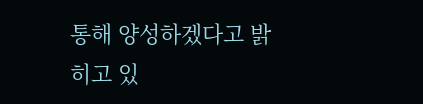통해 양성하겠다고 밝히고 있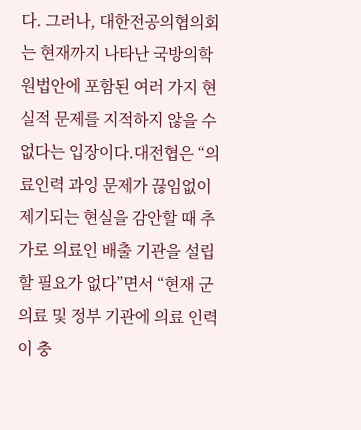다. 그러나, 대한전공의협의회는 현재까지 나타난 국방의학원법안에 포함된 여러 가지 현실적 문제를 지적하지 않을 수 없다는 입장이다.대전협은 “의료인력 과잉 문제가 끊임없이 제기되는 현실을 감안할 때 추가로 의료인 배출 기관을 설립할 필요가 없다”면서 “현재 군 의료 및 정부 기관에 의료 인력이 충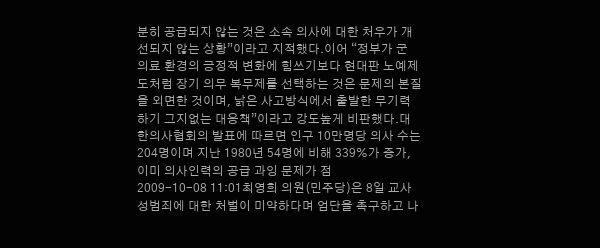분히 공급되지 않는 것은 소속 의사에 대한 처우가 개선되지 않는 상황”이라고 지적했다.이어 “정부가 군 의료 환경의 긍정적 변화에 힘쓰기보다 현대판 노예제도처럼 장기 의무 복무제를 선택하는 것은 문제의 본질을 외면한 것이며, 낡은 사고방식에서 출발한 무기력하기 그지없는 대응책”이라고 강도높게 비판했다.대한의사협회의 발표에 따르면 인구 10만명당 의사 수는 204명이며 지난 1980년 54명에 비해 339%가 증가, 이미 의사인력의 공급 과잉 문제가 점
2009-10-08 11:01최영희 의원(민주당)은 8일 교사 성범죄에 대한 처벌이 미약하다며 엄단을 촉구하고 나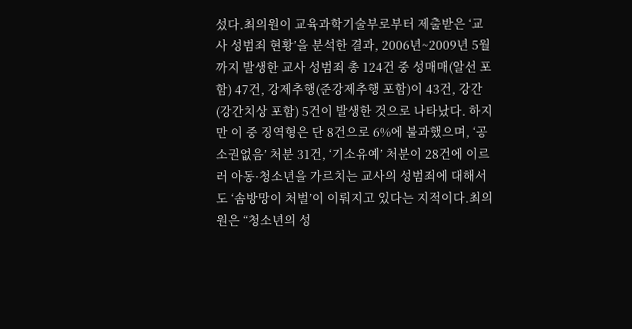섰다.최의원이 교육과학기술부로부터 제출받은 ‘교사 성범죄 현황’을 분석한 결과, 2006년~2009년 5월까지 발생한 교사 성범죄 총 124건 중 성매매(알선 포함) 47건, 강제추행(준강제추행 포함)이 43건, 강간(강간치상 포함) 5건이 발생한 것으로 나타났다. 하지만 이 중 징역형은 단 8건으로 6%에 불과했으며, ‘공소권없음’ 처분 31건, ‘기소유예’ 처분이 28건에 이르러 아동·청소년을 가르치는 교사의 성범죄에 대해서도 ‘솜방망이 처벌’이 이뤄지고 있다는 지적이다.최의원은 “청소년의 성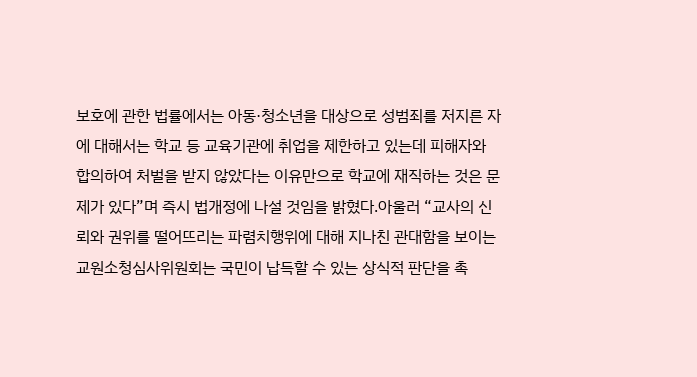보호에 관한 법률에서는 아동·청소년을 대상으로 성범죄를 저지른 자에 대해서는 학교 등 교육기관에 취업을 제한하고 있는데 피해자와 합의하여 처벌을 받지 않았다는 이유만으로 학교에 재직하는 것은 문제가 있다”며 즉시 법개정에 나설 것임을 밝혔다.아울러 “교사의 신뢰와 권위를 떨어뜨리는 파렴치행위에 대해 지나친 관대함을 보이는 교원소청심사위원회는 국민이 납득할 수 있는 상식적 판단을 촉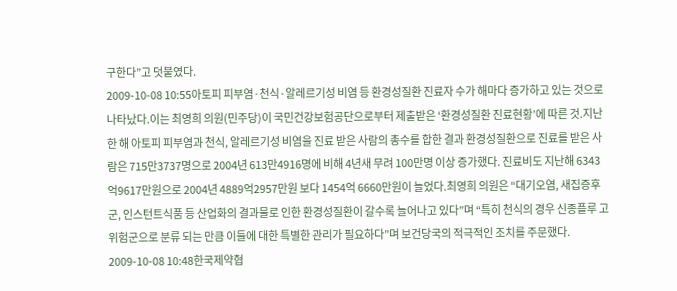구한다”고 덧붙였다.
2009-10-08 10:55아토피 피부염·천식·알레르기성 비염 등 환경성질환 진료자 수가 해마다 증가하고 있는 것으로 나타났다.이는 최영희 의원(민주당)이 국민건강보험공단으로부터 제출받은 ‘환경성질환 진료현황’에 따른 것.지난 한 해 아토피 피부염과 천식, 알레르기성 비염을 진료 받은 사람의 총수를 합한 결과 환경성질환으로 진료를 받은 사람은 715만3737명으로 2004년 613만4916명에 비해 4년새 무려 100만명 이상 증가했다. 진료비도 지난해 6343억9617만원으로 2004년 4889억2957만원 보다 1454억 6660만원이 늘었다.최영희 의원은 “대기오염, 새집증후군, 인스턴트식품 등 산업화의 결과물로 인한 환경성질환이 갈수록 늘어나고 있다”며 “특히 천식의 경우 신종플루 고위험군으로 분류 되는 만큼 이들에 대한 특별한 관리가 필요하다”며 보건당국의 적극적인 조치를 주문했다.
2009-10-08 10:48한국제약협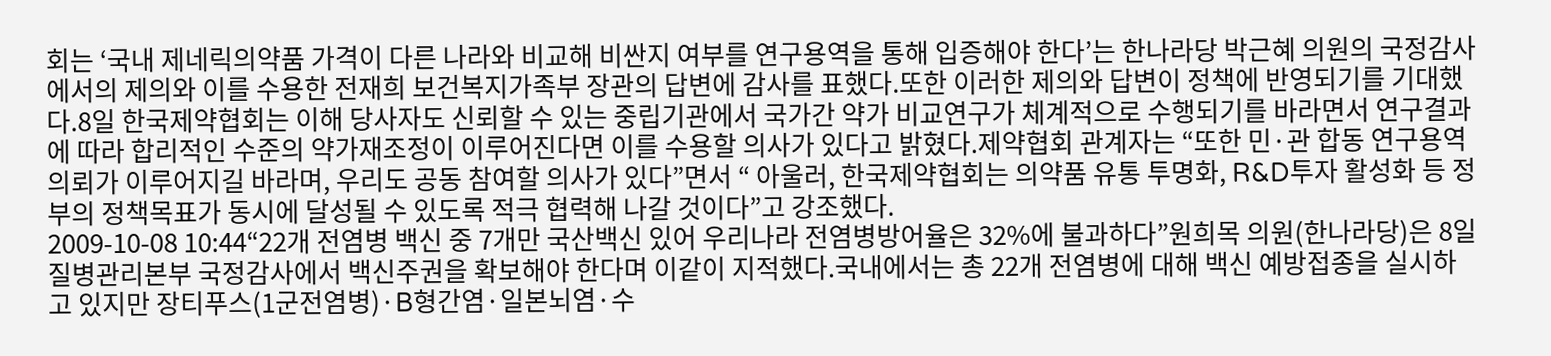회는 ‘국내 제네릭의약품 가격이 다른 나라와 비교해 비싼지 여부를 연구용역을 통해 입증해야 한다’는 한나라당 박근혜 의원의 국정감사에서의 제의와 이를 수용한 전재희 보건복지가족부 장관의 답변에 감사를 표했다.또한 이러한 제의와 답변이 정책에 반영되기를 기대했다.8일 한국제약협회는 이해 당사자도 신뢰할 수 있는 중립기관에서 국가간 약가 비교연구가 체계적으로 수행되기를 바라면서 연구결과에 따라 합리적인 수준의 약가재조정이 이루어진다면 이를 수용할 의사가 있다고 밝혔다.제약협회 관계자는 “또한 민·관 합동 연구용역 의뢰가 이루어지길 바라며, 우리도 공동 참여할 의사가 있다”면서 “ 아울러, 한국제약협회는 의약품 유통 투명화, R&D투자 활성화 등 정부의 정책목표가 동시에 달성될 수 있도록 적극 협력해 나갈 것이다”고 강조했다.
2009-10-08 10:44“22개 전염병 백신 중 7개만 국산백신 있어 우리나라 전염병방어율은 32%에 불과하다”원희목 의원(한나라당)은 8일 질병관리본부 국정감사에서 백신주권을 확보해야 한다며 이같이 지적했다.국내에서는 총 22개 전염병에 대해 백신 예방접종을 실시하고 있지만 장티푸스(1군전염병)·B형간염·일본뇌염·수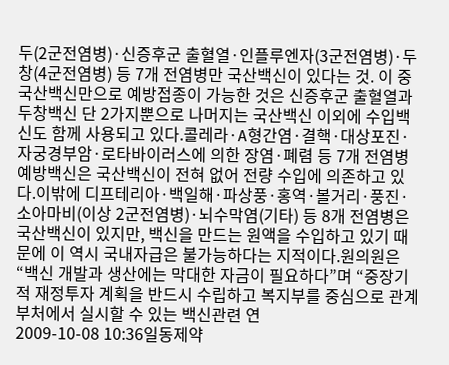두(2군전염병)·신증후군 출혈열·인플루엔자(3군전염병)·두창(4군전염병) 등 7개 전염병만 국산백신이 있다는 것. 이 중 국산백신만으로 예방접종이 가능한 것은 신증후군 출혈열과 두창백신 단 2가지뿐으로 나머지는 국산백신 이외에 수입백신도 함께 사용되고 있다.콜레라·A형간염·결핵·대상포진·자궁경부암·로타바이러스에 의한 장염·폐렴 등 7개 전염병 예방백신은 국산백신이 전혀 없어 전량 수입에 의존하고 있다.이밖에 디프테리아·백일해·파상풍·홍역·볼거리·풍진·소아마비(이상 2군전염병)·뇌수막염(기타) 등 8개 전염병은 국산백신이 있지만, 백신을 만드는 원액을 수입하고 있기 때문에 이 역시 국내자급은 불가능하다는 지적이다.원의원은 “백신 개발과 생산에는 막대한 자금이 필요하다”며 “중장기적 재정투자 계획을 반드시 수립하고 복지부를 중심으로 관계부처에서 실시할 수 있는 백신관련 연
2009-10-08 10:36일동제약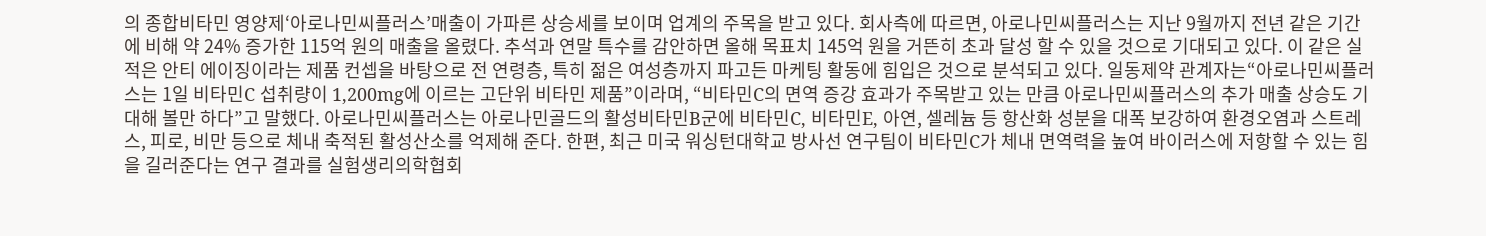의 종합비타민 영양제‘아로나민씨플러스’매출이 가파른 상승세를 보이며 업계의 주목을 받고 있다. 회사측에 따르면, 아로나민씨플러스는 지난 9월까지 전년 같은 기간에 비해 약 24% 증가한 115억 원의 매출을 올렸다. 추석과 연말 특수를 감안하면 올해 목표치 145억 원을 거뜬히 초과 달성 할 수 있을 것으로 기대되고 있다. 이 같은 실적은 안티 에이징이라는 제품 컨셉을 바탕으로 전 연령층, 특히 젊은 여성층까지 파고든 마케팅 활동에 힘입은 것으로 분석되고 있다. 일동제약 관계자는“아로나민씨플러스는 1일 비타민C 섭취량이 1,200mg에 이르는 고단위 비타민 제품”이라며, “비타민C의 면역 증강 효과가 주목받고 있는 만큼 아로나민씨플러스의 추가 매출 상승도 기대해 볼만 하다”고 말했다. 아로나민씨플러스는 아로나민골드의 활성비타민B군에 비타민C, 비타민E, 아연, 셀레늄 등 항산화 성분을 대폭 보강하여 환경오염과 스트레스, 피로, 비만 등으로 체내 축적된 활성산소를 억제해 준다. 한편, 최근 미국 워싱턴대학교 방사선 연구팀이 비타민C가 체내 면역력을 높여 바이러스에 저항할 수 있는 힘을 길러준다는 연구 결과를 실험생리의학협회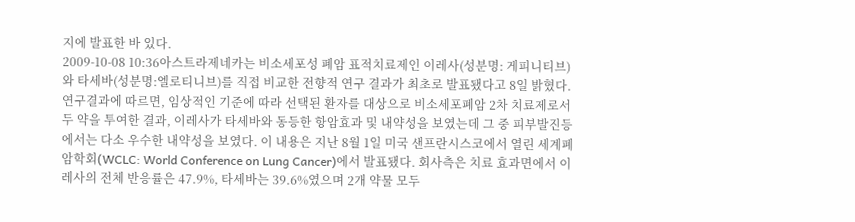지에 발표한 바 있다.
2009-10-08 10:36아스트라제네카는 비소세포성 폐암 표적치료제인 이레사(성분명: 게피니티브)와 타세바(성분명:엘로티니브)를 직접 비교한 전향적 연구 결과가 최초로 발표됐다고 8일 밝혔다.연구결과에 따르면, 임상적인 기준에 따라 선택된 환자를 대상으로 비소세포폐암 2차 치료제로서 두 약을 투여한 결과, 이레사가 타세바와 동등한 항암효과 및 내약성을 보였는데 그 중 피부발진등에서는 다소 우수한 내약성을 보였다. 이 내용은 지난 8월 1일 미국 샌프란시스코에서 열린 세계폐암학회(WCLC: World Conference on Lung Cancer)에서 발표됐다. 회사측은 치료 효과면에서 이레사의 전체 반응률은 47.9%, 타세바는 39.6%였으며 2개 약물 모두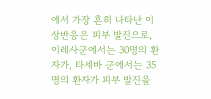에서 가장 흔히 나타난 이상반응은 피부 발진으로, 이레사군에서는 30명의 환자가, 타세바 군에서는 35명의 환자가 피부 발진을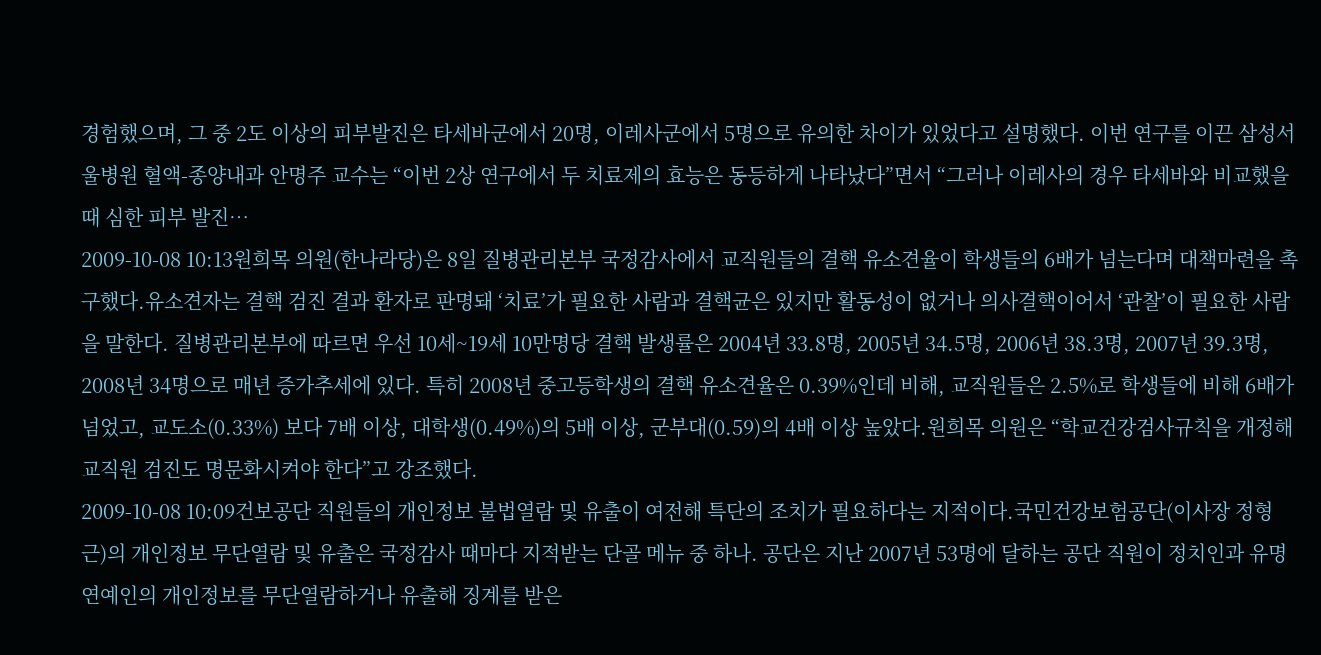경험했으며, 그 중 2도 이상의 피부발진은 타세바군에서 20명, 이레사군에서 5명으로 유의한 차이가 있었다고 설명했다. 이번 연구를 이끈 삼성서울병원 혈액-종양내과 안명주 교수는 “이번 2상 연구에서 두 치료제의 효능은 동등하게 나타났다”면서 “그러나 이레사의 경우 타세바와 비교했을 때 심한 피부 발진…
2009-10-08 10:13원희목 의원(한나라당)은 8일 질병관리본부 국정감사에서 교직원들의 결핵 유소견율이 학생들의 6배가 넘는다며 대책마련을 촉구했다.유소견자는 결핵 검진 결과 환자로 판명돼 ‘치료’가 필요한 사람과 결핵균은 있지만 활동성이 없거나 의사결핵이어서 ‘관찰’이 필요한 사람을 말한다. 질병관리본부에 따르면 우선 10세~19세 10만명당 결핵 발생률은 2004년 33.8명, 2005년 34.5명, 2006년 38.3명, 2007년 39.3명, 2008년 34명으로 매년 증가추세에 있다. 특히 2008년 중고등학생의 결핵 유소견율은 0.39%인데 비해, 교직원들은 2.5%로 학생들에 비해 6배가 넘었고, 교도소(0.33%) 보다 7배 이상, 대학생(0.49%)의 5배 이상, 군부대(0.59)의 4배 이상 높았다.원희목 의원은 “학교건강검사규칙을 개정해 교직원 검진도 명문화시켜야 한다”고 강조했다.
2009-10-08 10:09건보공단 직원들의 개인정보 불법열람 및 유출이 여전해 특단의 조치가 필요하다는 지적이다.국민건강보험공단(이사장 정형근)의 개인정보 무단열람 및 유출은 국정감사 때마다 지적받는 단골 메뉴 중 하나. 공단은 지난 2007년 53명에 달하는 공단 직원이 정치인과 유명 연예인의 개인정보를 무단열람하거나 유출해 징계를 받은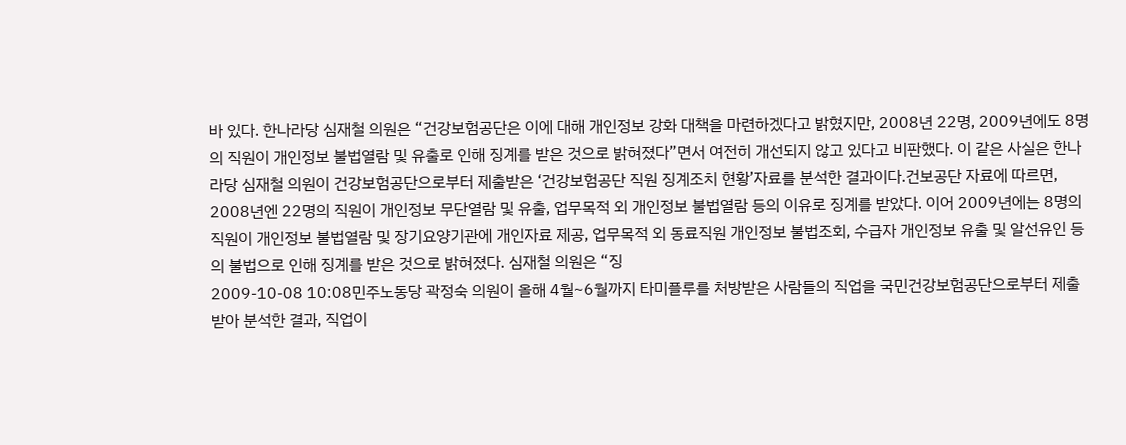바 있다. 한나라당 심재철 의원은 “건강보험공단은 이에 대해 개인정보 강화 대책을 마련하겠다고 밝혔지만, 2008년 22명, 2009년에도 8명의 직원이 개인정보 불법열람 및 유출로 인해 징계를 받은 것으로 밝혀졌다”면서 여전히 개선되지 않고 있다고 비판했다. 이 같은 사실은 한나라당 심재철 의원이 건강보험공단으로부터 제출받은 ‘건강보험공단 직원 징계조치 현황’자료를 분석한 결과이다.건보공단 자료에 따르면, 2008년엔 22명의 직원이 개인정보 무단열람 및 유출, 업무목적 외 개인정보 불법열람 등의 이유로 징계를 받았다. 이어 2009년에는 8명의 직원이 개인정보 불법열람 및 장기요양기관에 개인자료 제공, 업무목적 외 동료직원 개인정보 불법조회, 수급자 개인정보 유출 및 알선유인 등의 불법으로 인해 징계를 받은 것으로 밝혀졌다. 심재철 의원은 “징
2009-10-08 10:08민주노동당 곽정숙 의원이 올해 4월~6월까지 타미플루를 처방받은 사람들의 직업을 국민건강보험공단으로부터 제출 받아 분석한 결과, 직업이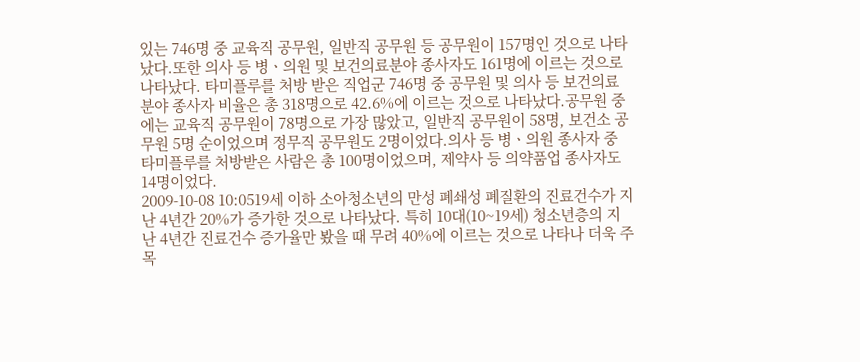있는 746명 중 교육직 공무원, 일반직 공무원 등 공무원이 157명인 것으로 나타났다.또한 의사 등 병ㆍ의원 및 보건의료분야 종사자도 161명에 이르는 것으로 나타났다. 타미플루를 처방 받은 직업군 746명 중 공무원 및 의사 등 보건의료분야 종사자 비율은 총 318명으로 42.6%에 이르는 것으로 나타났다.공무원 중에는 교육직 공무원이 78명으로 가장 많았고, 일반직 공무원이 58명, 보건소 공무원 5명 순이었으며 정무직 공무원도 2명이었다.의사 등 병ㆍ의원 종사자 중 타미플루를 처방받은 사람은 총 100명이었으며, 제약사 등 의약품업 종사자도 14명이었다.
2009-10-08 10:0519세 이하 소아청소년의 만성 폐쇄성 폐질환의 진료건수가 지난 4년간 20%가 증가한 것으로 나타났다. 특히 10대(10~19세) 청소년층의 지난 4년간 진료건수 증가율만 봤을 때 무려 40%에 이르는 것으로 나타나 더욱 주목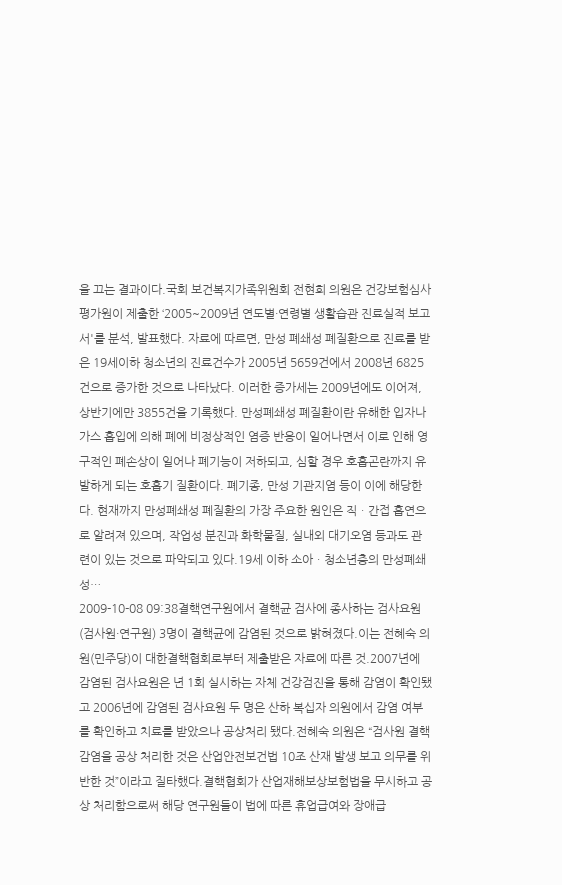을 끄는 결과이다.국회 보건복지가족위원회 전현희 의원은 건강보험심사평가원이 제출한 ‘2005~2009년 연도별·연령별 생활습관 진료실적 보고서'를 분석, 발표했다. 자료에 따르면, 만성 폐쇄성 폐질환으로 진료를 받은 19세이하 청소년의 진료건수가 2005년 5659건에서 2008년 6825건으로 증가한 것으로 나타났다. 이러한 증가세는 2009년에도 이어져, 상반기에만 3855건을 기록했다. 만성폐쇄성 폐질환이란 유해한 입자나 가스 흡입에 의해 폐에 비정상적인 염증 반응이 일어나면서 이로 인해 영구적인 폐손상이 일어나 폐기능이 저하되고, 심할 경우 호흡곤란까지 유발하게 되는 호흡기 질환이다. 폐기종, 만성 기관지염 등이 이에 해당한다. 현재까지 만성폐쇄성 폐질환의 가장 주요한 원인은 직ㆍ간접 흡연으로 알려져 있으며, 작업성 분진과 화학물질, 실내외 대기오염 등과도 관련이 있는 것으로 파악되고 있다.19세 이하 소아ㆍ청소년층의 만성폐쇄성…
2009-10-08 09:38결핵연구원에서 결핵균 검사에 종사하는 검사요원(검사원·연구원) 3명이 결핵균에 감염된 것으로 밝혀졌다.이는 전혜숙 의원(민주당)이 대한결핵협회로부터 제출받은 자료에 따른 것.2007년에 감염된 검사요원은 년 1회 실시하는 자체 건강검진을 통해 감염이 확인됐고 2006년에 감염된 검사요원 두 명은 산하 복십자 의원에서 감염 여부를 확인하고 치료를 받았으나 공상처리 됐다.전혜숙 의원은 “검사원 결핵감염을 공상 처리한 것은 산업안전보건법 10조 산재 발생 보고 의무를 위반한 것”이라고 질타했다.결핵협회가 산업재해보상보험법을 무시하고 공상 처리함으로써 해당 연구원들이 법에 따른 휴업급여와 장애급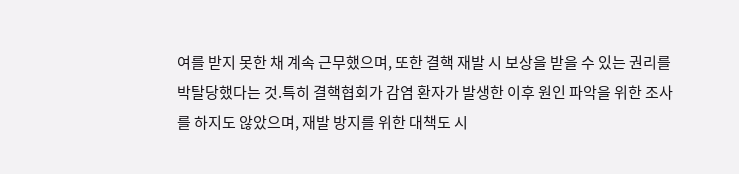여를 받지 못한 채 계속 근무했으며, 또한 결핵 재발 시 보상을 받을 수 있는 권리를 박탈당했다는 것.특히 결핵협회가 감염 환자가 발생한 이후 원인 파악을 위한 조사를 하지도 않았으며, 재발 방지를 위한 대책도 시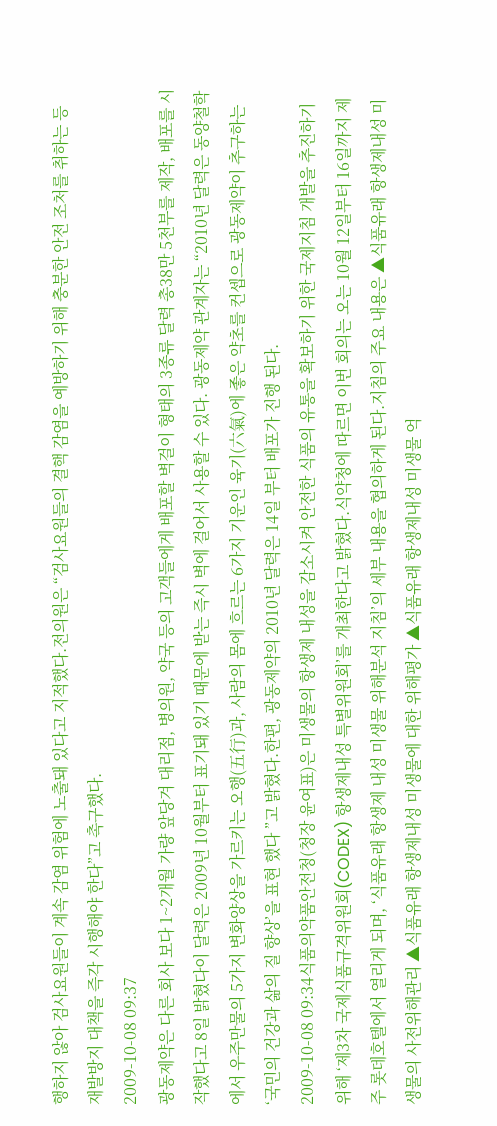행하지 않아 검사요원들이 계속 감염 위험에 노출돼 있다고 지적했다.전의원은 “검사요원들의 결핵 감염을 예방하기 위해 충분한 안전 조처를 취하는 등 재발방지 대책을 즉각 시행해야 한다”고 촉구했다.
2009-10-08 09:37
광동제약은 다른 회사 보다 1~2개월 가량 앞당겨 대리점, 병의원, 약국 등의 고객들에게 배포할 벽걸이 형태의 3종류 달력 총38만 5천부를 제작, 배포를 시작했다고 8일 밝혔다이 달력은 2009년 10월부터 표기돼 있기 때문에 받는 즉시 벽에 걸어서 사용할 수 있다. 광동제약 관계자는 “2010년 달력은 동양철학에서 우주만물의 5가지 변화양상을 가르키는 오행(五行)과, 사람의 몸에 흐르는 6가지 기운인 육기(六氣)에 좋은 약초를 컨셉으로 광동제약이 추구하는 ‘국민의 건강과 삶의 질 향상’을 표현 했다 ”고 밝혔다.한편, 광동제약의 2010년 달력은 14일 부터 배포가 진행 된다.
2009-10-08 09:34식품의약품안전청(청장 윤여표)은 미생물의 항생제 내성을 감소시켜 안전한 식품의 유통을 확보하기 위한 국제지침 개발을 추진하기 위해 ‘제3차 국제식품규격위원회(CODEX) 항생제내성 특별위원회’를 개최한다고 밝혔다.식약청에 따르면 이번 회의는 오는 10월 12일부터 16일까지 제주 롯데호텔에서 열리게 되며, ‘식품유래 항생제 내성 미생물 위해분석 지침’의 세부 내용을 협의하게 된다.지침의 주요 내용은 ▲식품유래 항생제내성 미생물의 사전위해관리 ▲식품유래 항생제내성 미생물에 대한 위해평가 ▲식품유래 항생제내성 미생물 억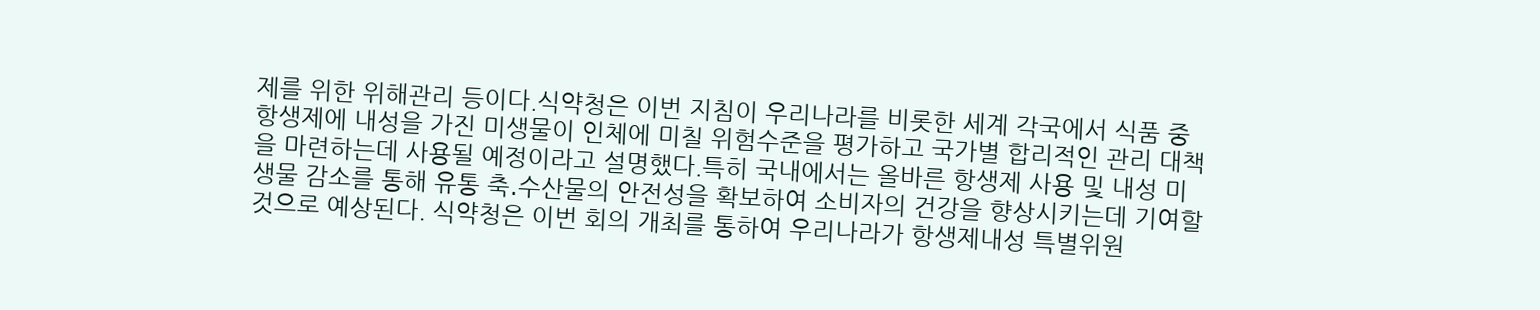제를 위한 위해관리 등이다.식약청은 이번 지침이 우리나라를 비롯한 세계 각국에서 식품 중 항생제에 내성을 가진 미생물이 인체에 미칠 위험수준을 평가하고 국가별 합리적인 관리 대책을 마련하는데 사용될 예정이라고 설명했다.특히 국내에서는 올바른 항생제 사용 및 내성 미생물 감소를 통해 유통 축․수산물의 안전성을 확보하여 소비자의 건강을 향상시키는데 기여할 것으로 예상된다. 식약청은 이번 회의 개최를 통하여 우리나라가 항생제내성 특별위원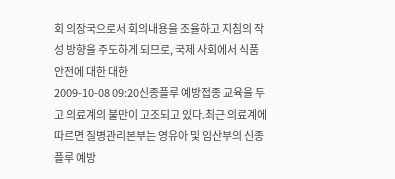회 의장국으로서 회의내용을 조율하고 지침의 작성 방향을 주도하게 되므로, 국제 사회에서 식품안전에 대한 대한
2009-10-08 09:20신종플루 예방접종 교육을 두고 의료계의 불만이 고조되고 있다.최근 의료계에 따르면 질병관리본부는 영유아 및 임산부의 신종플루 예방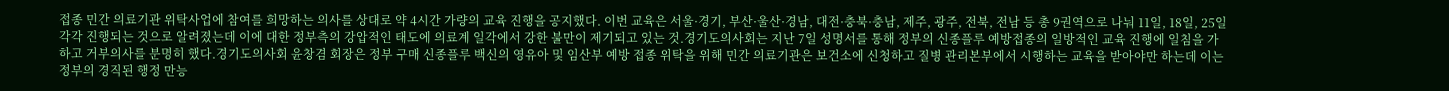접종 민간 의료기관 위탁사업에 참여를 희망하는 의사를 상대로 약 4시간 가량의 교육 진행을 공지했다. 이번 교육은 서울·경기, 부산·울산·경남, 대전·충북·충남, 제주, 광주, 전북, 전남 등 총 9권역으로 나눠 11일, 18일, 25일 각각 진행되는 것으로 알려졌는데 이에 대한 정부측의 강압적인 태도에 의료계 일각에서 강한 불만이 제기되고 있는 것.경기도의사회는 지난 7일 성명서를 통해 정부의 신종플루 예방접종의 일방적인 교육 진행에 일침을 가하고 거부의사를 분명히 했다.경기도의사회 윤창겸 회장은 정부 구매 신종플루 백신의 영유아 및 임산부 예방 접종 위탁을 위해 민간 의료기관은 보건소에 신청하고 질병 관리본부에서 시행하는 교육을 받아야만 하는데 이는 정부의 경직된 행정 만능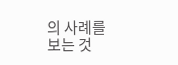의 사례를 보는 것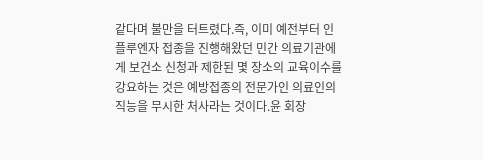같다며 불만을 터트렸다.즉, 이미 예전부터 인플루엔자 접종을 진행해왔던 민간 의료기관에게 보건소 신청과 제한된 몇 장소의 교육이수를 강요하는 것은 예방접종의 전문가인 의료인의 직능을 무시한 처사라는 것이다.윤 회장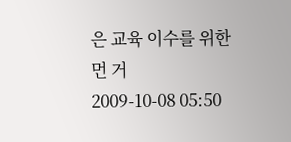은 교육 이수를 위한 먼 거
2009-10-08 05:50